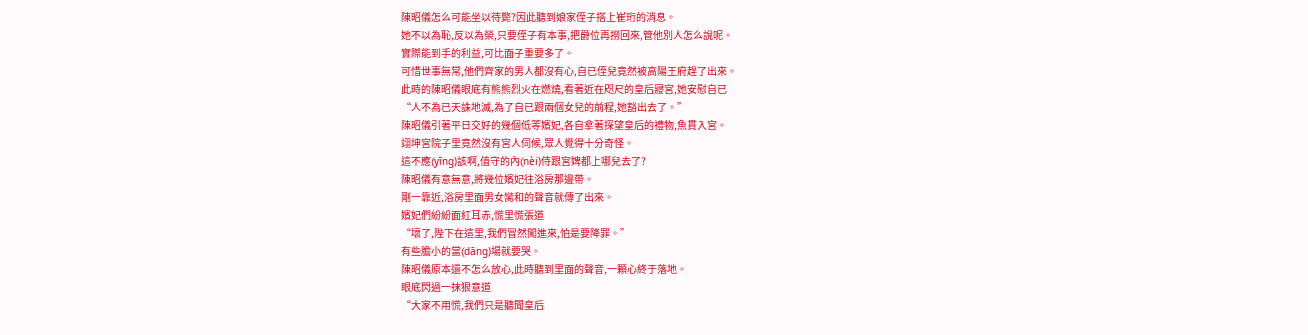陳昭儀怎么可能坐以待斃?因此聽到娘家侄子搭上崔珩的消息。
她不以為恥,反以為榮,只要侄子有本事,把爵位再撈回來,管他別人怎么說呢。
實際能到手的利益,可比面子重要多了。
可惜世事無常,他們齊家的男人都沒有心,自已侄兒竟然被高陽王府趕了出來。
此時的陳昭儀眼底有熊熊烈火在燃燒,看著近在咫尺的皇后寢宮,她安慰自已
“人不為已天誅地滅,為了自已跟兩個女兒的前程,她豁出去了。”
陳昭儀引著平日交好的幾個低等嬪妃,各自拿著探望皇后的禮物,魚貫入宮。
翊坤宮院子里竟然沒有宮人伺候,眾人覺得十分奇怪。
這不應(yīng)該啊,值守的內(nèi)侍跟宮婢都上哪兒去了?
陳昭儀有意無意,將幾位嬪妃往浴房那邊帶。
剛一靠近,浴房里面男女臠和的聲音就傳了出來。
嬪妃們紛紛面紅耳赤,慌里慌張道
“壞了,陛下在這里,我們冒然闖進來,怕是要降罪。”
有些膽小的當(dāng)場就要哭。
陳昭儀原本還不怎么放心,此時聽到里面的聲音,一顆心終于落地。
眼底閃過一抹狠意道
“大家不用慌,我們只是聽聞皇后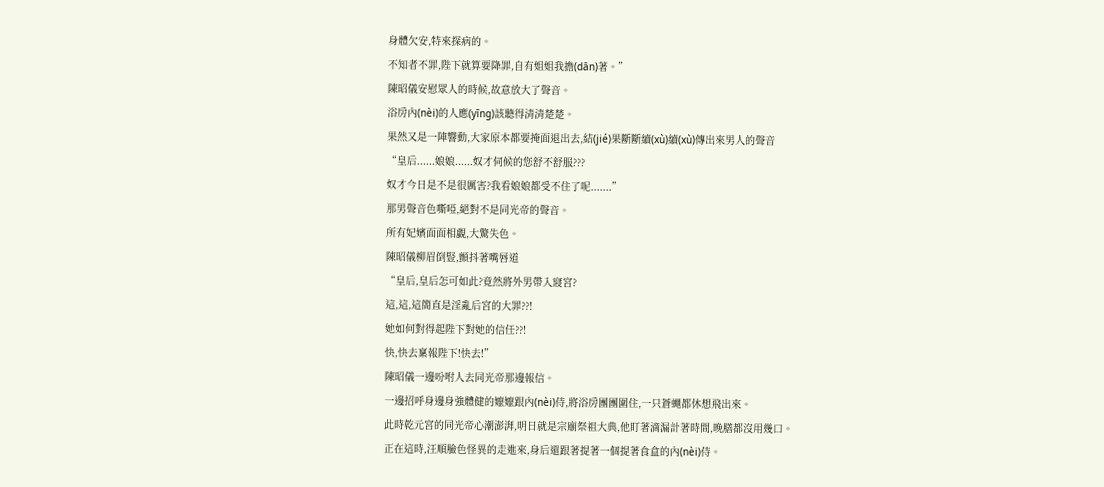身體欠安,特來探病的。
不知者不罪,陛下就算要降罪,自有姐姐我擔(dān)著。”
陳昭儀安慰眾人的時候,故意放大了聲音。
浴房內(nèi)的人應(yīng)該聽得清清楚楚。
果然又是一陣響動,大家原本都要掩面退出去,結(jié)果斷斷續(xù)續(xù)傳出來男人的聲音
“皇后......娘娘......奴才伺候的您舒不舒服???
奴才今日是不是很厲害?我看娘娘都受不住了呢.......”
那男聲音色嘶啞,絕對不是同光帝的聲音。
所有妃嬪面面相覷,大驚失色。
陳昭儀柳眉倒豎,顫抖著嘴唇道
“皇后,皇后怎可如此?竟然將外男帶入寢宮?
這,這,這簡直是淫亂后宮的大罪??!
她如何對得起陛下對她的信任??!
快,快去稟報陛下!快去!”
陳昭儀一邊吩咐人去同光帝那邊報信。
一邊招呼身邊身強體健的嬤嬤跟內(nèi)侍,將浴房團團圍住,一只蒼蠅都休想飛出來。
此時乾元宮的同光帝心潮澎湃,明日就是宗廟祭祖大典,他盯著滴漏計著時間,晚膳都沒用幾口。
正在這時,汪順臉色怪異的走進來,身后還跟著提著一個提著食盒的內(nèi)侍。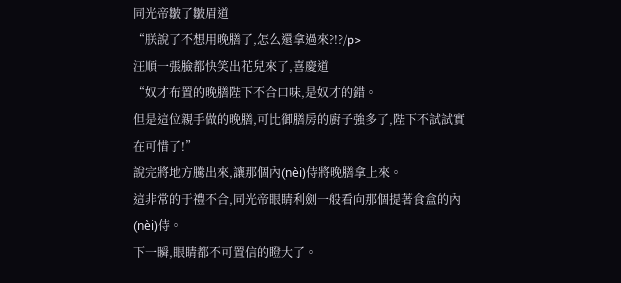同光帝皺了皺眉道
“朕說了不想用晚膳了,怎么還拿過來?!?/p>
汪順一張臉都快笑出花兒來了,喜慶道
“奴才布置的晚膳陛下不合口味,是奴才的錯。
但是這位親手做的晚膳,可比御膳房的廚子強多了,陛下不試試實在可惜了!”
說完將地方騰出來,讓那個內(nèi)侍將晚膳拿上來。
這非常的于禮不合,同光帝眼睛利劍一般看向那個提著食盒的內(nèi)侍。
下一瞬,眼睛都不可置信的瞪大了。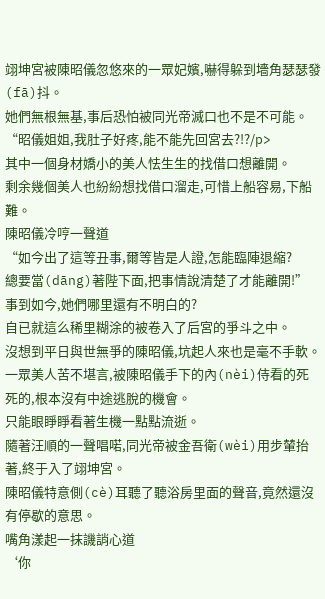翊坤宮被陳昭儀忽悠來的一眾妃嬪,嚇得躲到墻角瑟瑟發(fā)抖。
她們無根無基,事后恐怕被同光帝滅口也不是不可能。
“昭儀姐姐,我肚子好疼,能不能先回宮去?!?/p>
其中一個身材嬌小的美人怯生生的找借口想離開。
剩余幾個美人也紛紛想找借口溜走,可惜上船容易,下船難。
陳昭儀冷哼一聲道
“如今出了這等丑事,爾等皆是人證,怎能臨陣退縮?
總要當(dāng)著陛下面,把事情說清楚了才能離開!”
事到如今,她們哪里還有不明白的?
自已就這么稀里糊涂的被卷入了后宮的爭斗之中。
沒想到平日與世無爭的陳昭儀,坑起人來也是毫不手軟。
一眾美人苦不堪言,被陳昭儀手下的內(nèi)侍看的死死的,根本沒有中途逃脫的機會。
只能眼睜睜看著生機一點點流逝。
隨著汪順的一聲唱喏,同光帝被金吾衛(wèi)用步輦抬著,終于入了翊坤宮。
陳昭儀特意側(cè)耳聽了聽浴房里面的聲音,竟然還沒有停歇的意思。
嘴角漾起一抹譏誚心道
‘你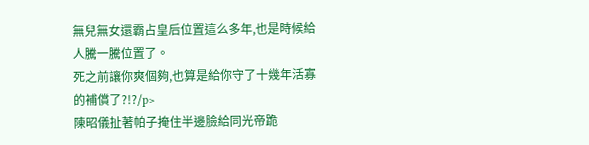無兒無女還霸占皇后位置這么多年,也是時候給人騰一騰位置了。
死之前讓你爽個夠,也算是給你守了十幾年活寡的補償了?!?/p>
陳昭儀扯著帕子掩住半邊臉給同光帝跪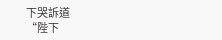下哭訴道
“陛下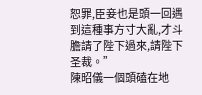恕罪,臣妾也是頭一回遇到這種事方寸大亂,才斗膽請了陛下過來,請陛下圣裁。”
陳昭儀一個頭磕在地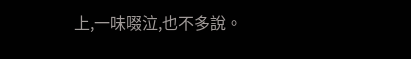上,一味啜泣,也不多說。